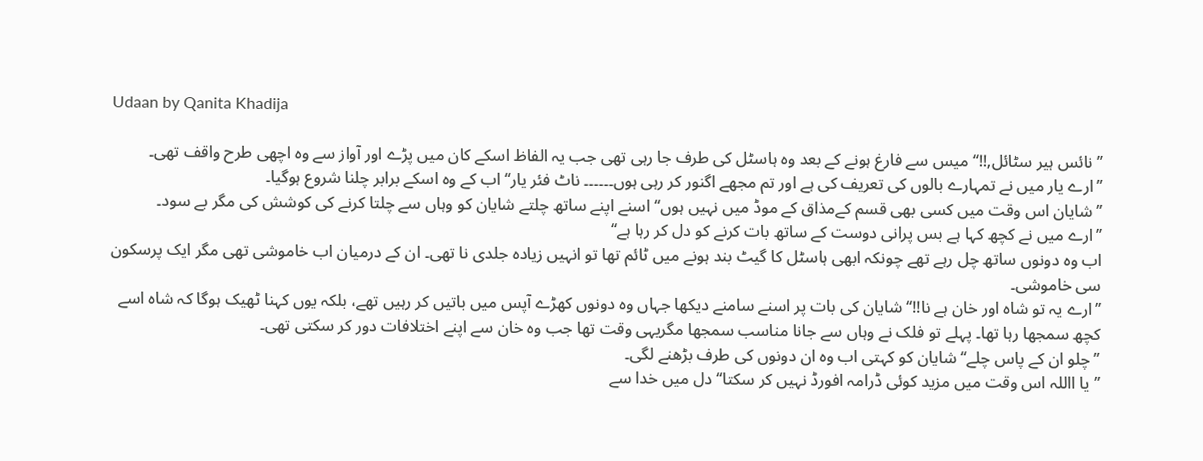Udaan by Qanita Khadija

’’نائس ہیر سٹائل,!!‘‘ میس سے فارغ ہونے کے بعد وہ ہاسٹل کی طرف جا رہی تھی جب یہ الفاظ اسکے کان میں پڑے اور آواز سے وہ اچھی طرح واقف تھی۔
’’ارے یار میں نے تمہارے بالوں کی تعریف کی ہے اور تم مجھے اگنور کر رہی ہوں۔۔۔۔۔۔ ناٹ فئر یار‘‘ اب کے وہ اسکے برابر چلنا شروع ہوگیا۔
’’شایان اس وقت میں کسی بھی قسم کےمذاق کے موڈ میں نہیں ہوں‘‘ اسنے اپنے ساتھ چلتے شایان کو وہاں سے چلتا کرنے کی کوشش کی مگر بے سود۔
’’ارے میں نے کچھ کہا ہے بس پرانی دوست کے ساتھ بات کرنے کو دل کر رہا ہے‘‘
اب وہ دونوں ساتھ چل رہے تھے چونکہ ابھی ہاسٹل کا گیٹ بند ہونے میں ٹائم تھا تو انہیں زیادہ جلدی نا تھی۔ ان کے درمیان اب خاموشی تھی مگر ایک پرسکون سی خاموشی۔
’’ارے یہ تو شاہ اور خان ہے نا!!‘‘ شایان کی بات پر اسنے سامنے دیکھا جہاں وہ دونوں کھڑے آپس میں باتیں کر رہیں تھے، بلکہ یوں کہنا ٹھیک ہوگا کہ شاہ اسے کچھ سمجھا رہا تھا۔ پہلے تو فلک نے وہاں سے جانا مناسب سمجھا مگریہی وقت تھا جب وہ خان سے اپنے اختلافات دور کر سکتی تھی۔
’’چلو ان کے پاس چلے‘‘ شایان کو کہتی اب وہ ان دونوں کی طرف بڑھنے لگی۔
’’یا االلہ اس وقت میں مزید کوئی ڈرامہ افورڈ نہیں کر سکتا‘‘ دل میں خدا سے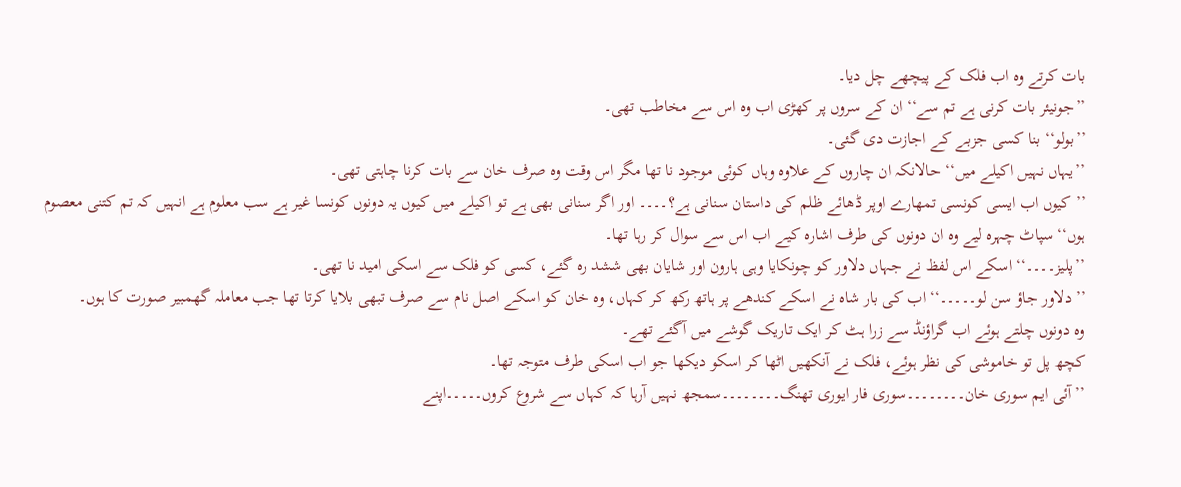بات کرتے وہ اب فلک کے پیچھے چل دیا۔
’’جونیئر بات کرنی ہے تم سے‘‘ ان کے سروں پر کھڑی اب وہ اس سے مخاطب تھی۔
’’بولو‘‘ بنا کسی جزبے کے اجازت دی گئی۔
’’یہاں نہیں اکیلے میں‘‘ حالانکہ ان چاروں کے علاوہ وہاں کوئی موجود نا تھا مگر اس وقت وہ صرف خان سے بات کرنا چاہتی تھی۔
’’کیوں اب ایسی کونسی تمھارے اوپر ڈھائے ظلم کی داستان سنانی ہے؟۔۔۔۔ اور اگر سنانی بھی ہے تو اکیلے میں کیوں یہ دونوں کونسا غیر ہے سب معلوم ہے انہیں کہ تم کتنی معصوم ہوں‘‘ سپاٹ چہرہ لیے وہ ان دونوں کی طرف اشارہ کیے اب اس سے سوال کر رہا تھا۔
’’پلیز۔۔۔۔‘‘ اسکے اس لفظ نے جہاں دلاور کو چونکایا وہی ہارون اور شایان بھی ششد رہ گئے، کسی کو فلک سے اسکی امید نا تھی۔
’’دلاور جاؤ سن لو۔۔۔۔۔‘‘ اب کی بار شاہ نے اسکے کندھے پر ہاتھ رکھ کر کہاں، وہ خان کو اسکے اصل نام سے صرف تبھی بلایا کرتا تھا جب معاملہ گھمبیر صورت کا ہوں۔
وہ دونوں چلتے ہوئے اب گراؤنڈ سے زرا ہٹ کر ایک تاریک گوشے میں آگئے تھے۔
کچھ پل تو خاموشی کی نظر ہوئے، فلک نے آنکھیں اٹھا کر اسکو دیکھا جو اب اسکی طرف متوجہ تھا۔
’’آئی ایم سوری خان۔۔۔۔۔۔۔۔سوری فار ایوری تھنگ۔۔۔۔۔۔۔۔سمجھ نہیں آرہا کہ کہاں سے شروع کروں۔۔۔۔۔اپنے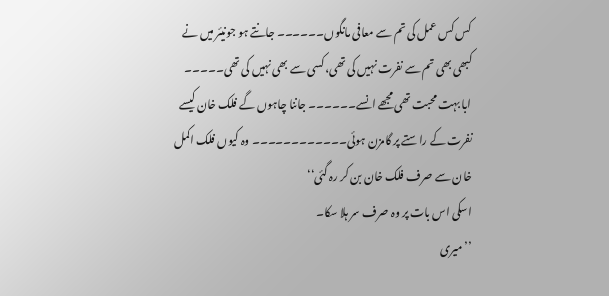کس کس عمل کی تم سے معافی مانگوں۔۔۔۔۔۔ جانتے ہو جونیئر میں نے کبھی بھی تم سے نفرت نہیں کی تھی، کسی سے بھی نہیں کی تھی۔۔۔۔۔ ابا بہت محبت تھی مجھے انسے۔۔۔۔۔۔ جاننا چاہوں گے فلک خان کیسے نفرت کے راستے پر گامزن ہوئی۔۔۔۔۔۔۔۔۔۔۔۔ وہ کیوں فلک اکمل خان سے صرف فلک خان بن کر رہ گئی‘‘
اسکی اس بات پر وہ صرف سر ہلا سکا۔
’’میری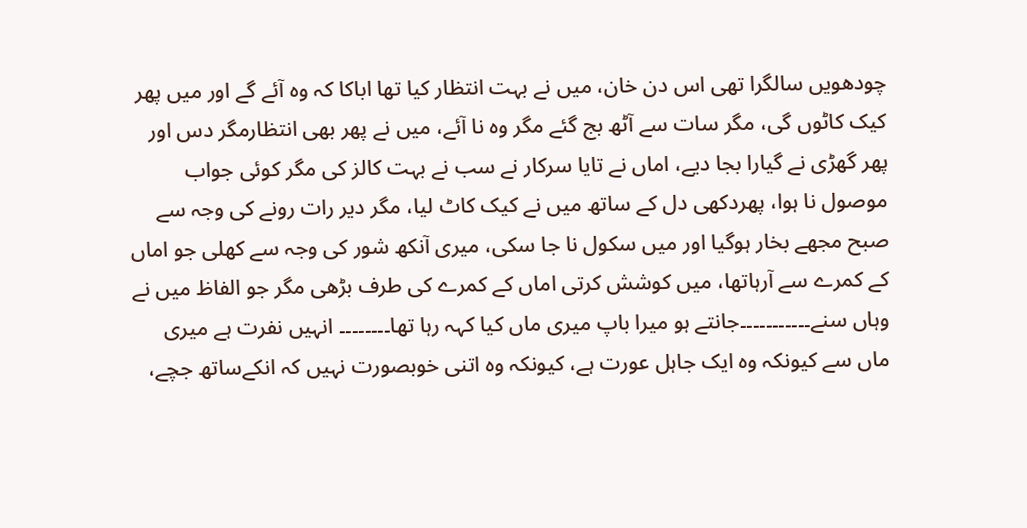چودھویں سالگرا تھی اس دن خان، میں نے بہت انتظار کیا تھا اباکا کہ وہ آئے گے اور میں پھر کیک کاٹوں گی، مگر سات سے آٹھ بج گئے مگر وہ نا آئے، میں نے پھر بھی انتظارمگر دس اور پھر گھڑی نے گیارا بجا دیے، اماں نے تایا سرکار نے سب نے بہت کالز کی مگر کوئی جواب موصول نا ہوا، پھردکھی دل کے ساتھ میں نے کیک کاٹ لیا، مگر دیر رات رونے کی وجہ سے صبح مجھے بخار ہوگیا اور میں سکول نا جا سکی، میری آنکھ شور کی وجہ سے کھلی جو اماں کے کمرے سے آرہاتھا، میں کوشش کرتی اماں کے کمرے کی طرف بڑھی مگر جو الفاظ میں نے وہاں سنے۔۔۔۔۔۔۔۔۔۔۔جانتے ہو میرا باپ میری ماں کیا کہہ رہا تھا۔۔۔۔۔۔۔۔ انہیں نفرت ہے میری ماں سے کیونکہ وہ ایک جاہل عورت ہے، کیونکہ وہ اتنی خوبصورت نہیں کہ انکےساتھ جچے،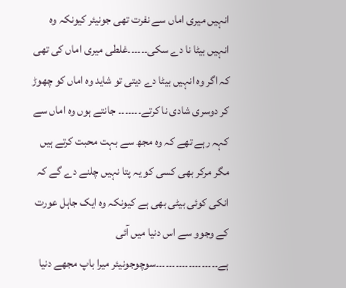انہیں میری اماں سے نفرت تھی جونیئر کیونکہ وہ انہیں بیٹا نا دے سکی۔۔۔۔۔۔غلطی میری اماں کی تھی کہ اگر وہ انہیں بیٹا دے دیتی تو شاید وہ اماں کو چھوڑ کر دوسری شادی نا کرتے۔۔۔۔۔۔۔ جانتے ہوں وہ اماں سے کہہ رہے تھے کہ وہ مجھ سے بہت محبت کرتے ہیں مگر مرکر بھی کسی کو یہ پتا نہیں چلنے دے گے کہ انکی کوئی بیٹی بھی ہے کیونکہ وہ ایک جاہل عورت کے وجوو سے اس دنیا میں آئی ہے۔۔۔۔۔۔۔۔۔۔۔۔۔۔۔۔۔۔۔سوچوجونیئر میرا باپ مجھے دنیا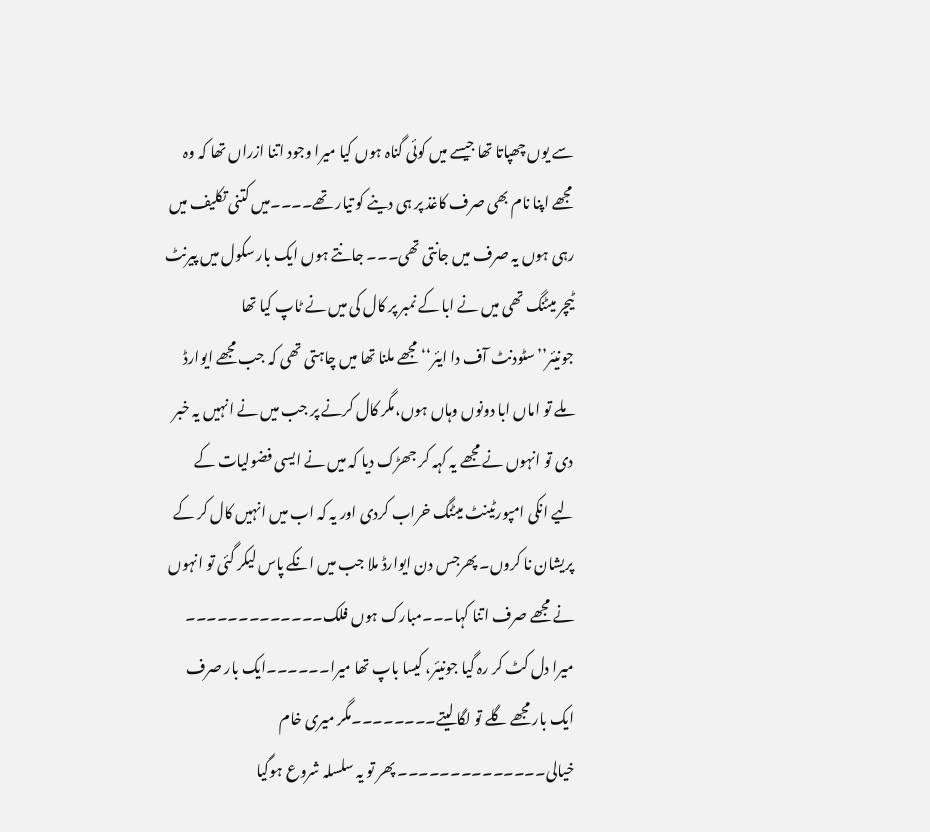سے یوں چھپاتا تھا جیسے میں کوئی گناہ ہوں کیا میرا وجود اتنا ازراں تھا کہ وہ مجھے اپنا نام بھی صرف کاغذ پر ہی دینے کو تیار تھے۔۔۔۔میں کتنی تکلیف میں رہی ہوں یہ صرف میں جانتی تھی۔۔۔ جانتے ہوں ایک بار سکول میں پیرنٹ ٹیچر میٹنگ تھی میں نے ابا کے نمبر پر کال کی میں نے ٹاپ کیا تھا جونیئر’’سٹودنٹ آف دا ایئر‘‘ مجھے ملنا تھا میں چاہتی تھی کہ جب مجھے ایوارڈ ملے تو اماں ابا دونوں وہاں ہوں،مگر کال کرنے پر جب میں نے انہیں یہ خبر دی تو انہوں نے مجھے یہ کہہ کر جھڑک دیا کہ میں نے ایسی فضولیات کے لیے انکی امپورٹینٹ میٹنگ خراب کردی اور یہ کہ اب میں انہیں کال کر کے پریشان نا کروں۔ پھرجس دن ایوارڈ ملا جب میں انکے پاس لیکر گئی تو انہوں نے مجھے صرف اتنا کہا۔۔۔مبارک ہوں فلک۔۔۔۔۔۔۔۔۔۔۔۔۔ میرا دل کٹ کر رہ گیا جونیئر، کیسا باپ تھا میرا۔۔۔۔۔۔ایک بار صرف ایک بار مجھے گلے تو لگا لیتے۔۔۔۔۔۔۔۔مگر میری خام خیالی۔۔۔۔۔۔۔۔۔۔۔۔۔۔ پھر تو یہ سلسلہ شروع ہوگیا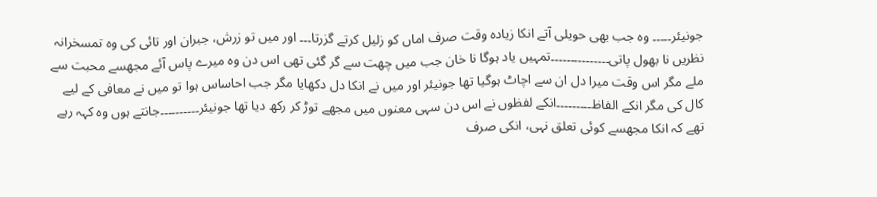جونیئر۔۔۔۔۔ وہ جب بھی حویلی آتے انکا زیادہ وقت صرف اماں کو زلیل کرتے گزرتا۔۔۔ اور میں تو زرش، جبران اور تائی کی وہ تمسخرانہ نظریں نا بھول پاتی۔۔۔۔۔۔۔۔۔۔۔۔۔۔۔تمہیں یاد ہوگا نا خان جب میں چھت سے گر گئی تھی اس دن وہ میرے پاس آئے مجھسے محبت سے ملے مگر اس وقت میرا دل ان سے اچاٹ ہوگیا تھا جونیئر اور میں نے انکا دل دکھایا مگر جب احاساس ہوا تو میں نے معافی کے لیے کال کی مگر انکے الفاظ۔۔۔۔۔۔۔۔۔انکے لفظوں نے اس دن سہی معنوں میں مجھے توڑ کر رکھ دیا تھا جونیئر۔۔۔۔۔۔۔۔۔۔جانتے ہوں وہ کہہ رہے تھے کہ انکا مجھسے کوئی تعلق نہی، انکی صرف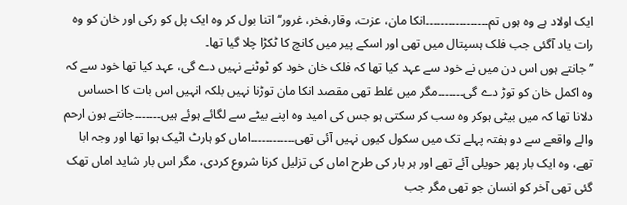ایک اولاد ہے وہ ہوں تم۔۔۔۔۔۔۔۔۔۔۔۔۔۔۔۔۔انکا مان، عزت، وقار،فخر، غرور‘‘ اتنا بول کر وہ ایک پل کو رکی اور خان کو وہ رات یاد آگئی جب فلک ہسپتال میں تھی اور اسکے پیر میں کانچ کا ٹکڑا چلا گیا تھا۔
’’جانتے ہوں اس دن میں نے خود سے عہد کیا تھا کہ فلک خان خود کو ٹوٹنے نہیں دے گی، عہد کیا تھا خود سے کہ وہ اکمل خان کو توڑ دے گی۔۔۔۔۔۔۔مگر میں غلط تھی مقصد انکا مان توڑنا نہیں بلکہ انہیں اس بات کا احساس دلانا تھا کہ میں بیٹی ہوکر وہ سب کر سکتی ہو جس کی امید وہ اپنے بیٹے سے لگائے ہوئے ہیں۔۔۔۔۔۔۔جانتے ہون ارحم والے واقعے سے دو ہفتہ پہلے تک میں سکول کیوں نہیں آئی تھی۔۔۔۔۔۔۔۔۔۔۔۔اماں کو ہارٹ اٹیک ہوا تھا اور وجہ ابا تھے، وہ ایک بار پھر حویلی آئے تھے اور ہر بار کی طرح اماں کی تزلیل کرنا شروع کردی، مگر اس بار شاید اماں تھک گئی تھی آخر کو انسان جو تھی مگر جب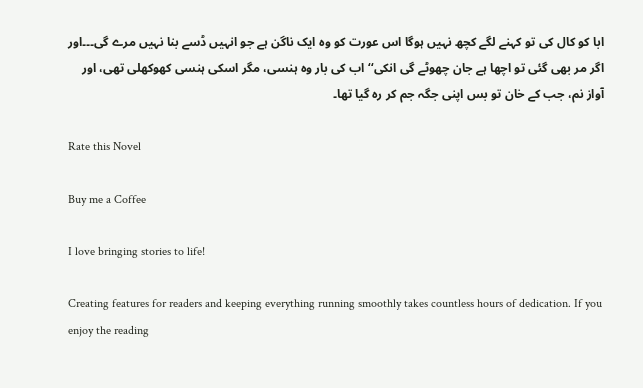ابا کو کال کی تو کہنے لگے کچھ نہیں ہوگا اس عورت کو وہ ایک ناگن ہے جو انہیں ڈسے بنا نہیں مرے گی۔۔۔اور اگر مر بھی گئی تو اچھا ہے جان چھوٹے گی انکی‘‘ اب کی بار وہ ہنسی، مگر اسکی ہنسی کھوکھلی تھی، اور آواز نم، جب کے خان تو بس اپنی جگہ جم کر رہ گیا تھا۔

Rate this Novel

Buy me a Coffee

I love bringing stories to life!

Creating features for readers and keeping everything running smoothly takes countless hours of dedication. If you enjoy the reading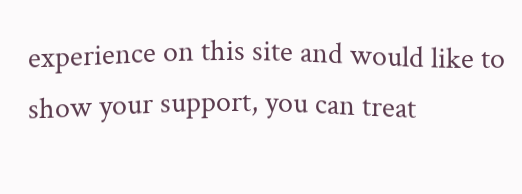experience on this site and would like to show your support, you can treat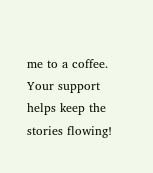me to a coffee. Your support helps keep the stories flowing!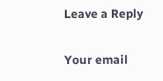Leave a Reply

Your email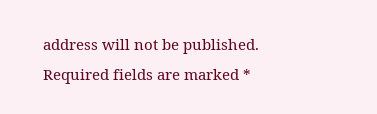address will not be published. Required fields are marked *